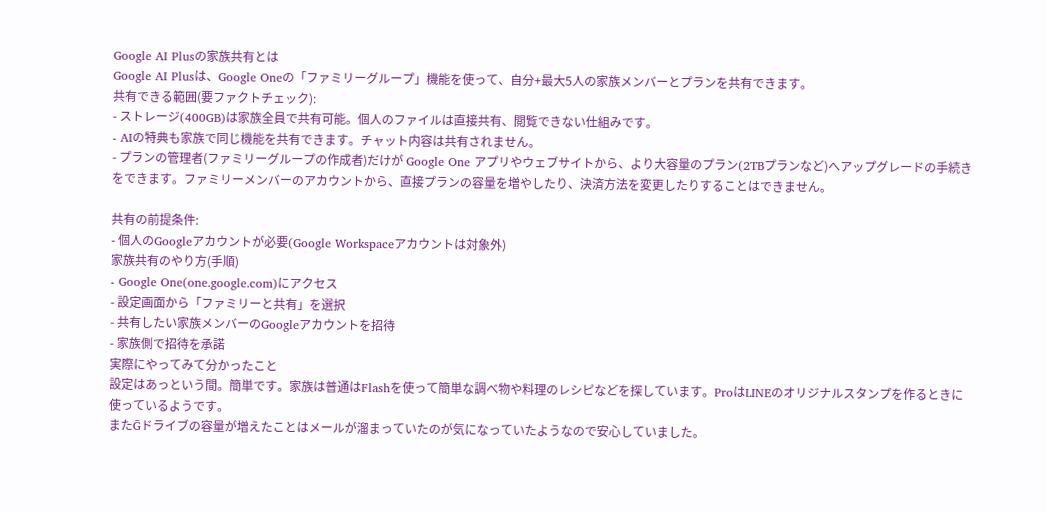Google AI Plusの家族共有とは
Google AI Plusは、Google Oneの「ファミリーグループ」機能を使って、自分+最大5人の家族メンバーとプランを共有できます。
共有できる範囲(要ファクトチェック):
- ストレージ(400GB)は家族全員で共有可能。個人のファイルは直接共有、閲覧できない仕組みです。
- AIの特典も家族で同じ機能を共有できます。チャット内容は共有されません。
- プランの管理者(ファミリーグループの作成者)だけが Google One アプリやウェブサイトから、より大容量のプラン(2TBプランなど)へアップグレードの手続きをできます。ファミリーメンバーのアカウントから、直接プランの容量を増やしたり、決済方法を変更したりすることはできません。

共有の前提条件:
- 個人のGoogleアカウントが必要(Google Workspaceアカウントは対象外)
家族共有のやり方(手順)
- Google One(one.google.com)にアクセス
- 設定画面から「ファミリーと共有」を選択
- 共有したい家族メンバーのGoogleアカウントを招待
- 家族側で招待を承諾
実際にやってみて分かったこと
設定はあっという間。簡単です。家族は普通はFlashを使って簡単な調べ物や料理のレシピなどを探しています。ProはLINEのオリジナルスタンプを作るときに使っているようです。
またḠドライブの容量が増えたことはメールが溜まっていたのが気になっていたようなので安心していました。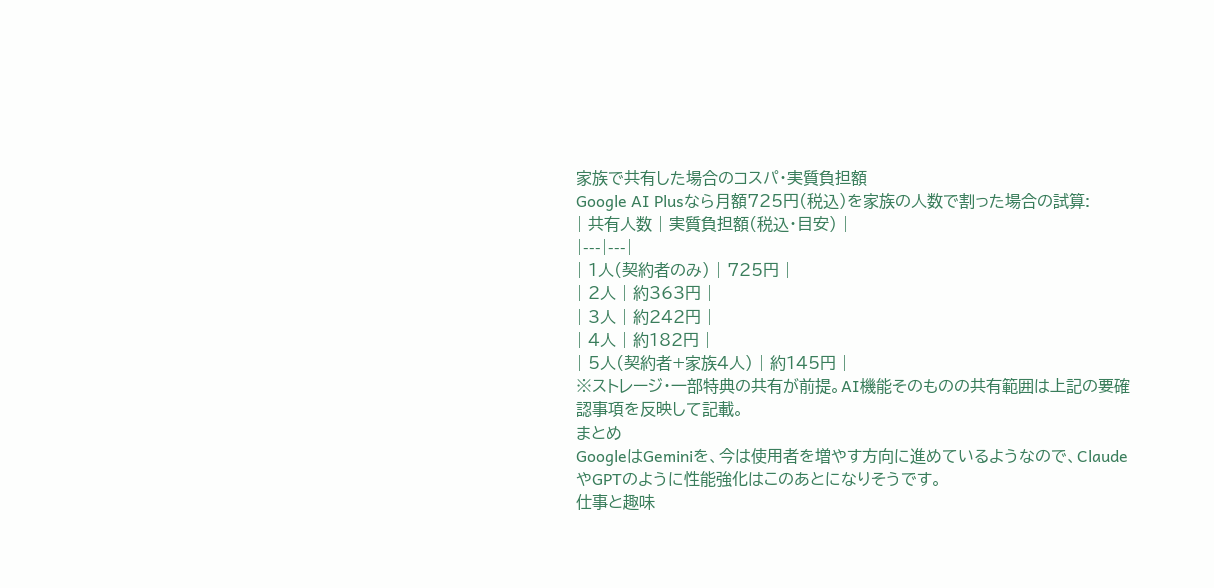家族で共有した場合のコスパ・実質負担額
Google AI Plusなら月額725円(税込)を家族の人数で割った場合の試算:
| 共有人数 | 実質負担額(税込・目安) |
|---|---|
| 1人(契約者のみ) | 725円 |
| 2人 | 約363円 |
| 3人 | 約242円 |
| 4人 | 約182円 |
| 5人(契約者+家族4人) | 約145円 |
※ストレージ・一部特典の共有が前提。AI機能そのものの共有範囲は上記の要確認事項を反映して記載。
まとめ
GoogleはGeminiを、今は使用者を増やす方向に進めているようなので、ClaudeやGPTのように性能強化はこのあとになりそうです。
仕事と趣味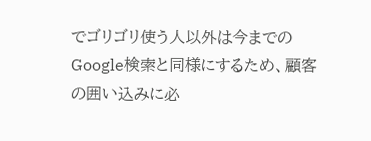でゴリゴリ使う人以外は今までのGoogle検索と同様にするため、顧客の囲い込みに必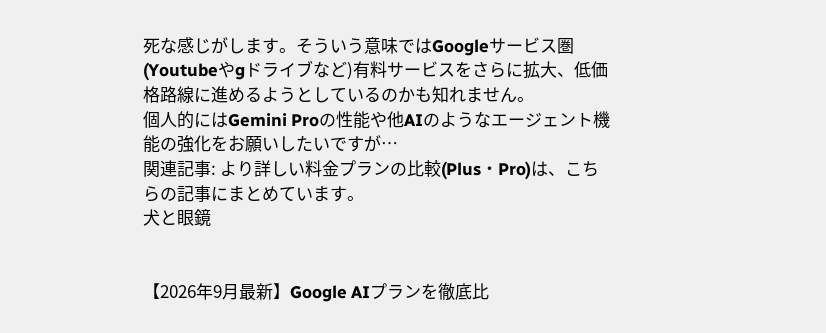死な感じがします。そういう意味ではGoogleサービス圏(Youtubeやgドライブなど)有料サービスをさらに拡大、低価格路線に進めるようとしているのかも知れません。
個人的にはGemini Proの性能や他AIのようなエージェント機能の強化をお願いしたいですが…
関連記事: より詳しい料金プランの比較(Plus・Pro)は、こちらの記事にまとめています。
犬と眼鏡


【2026年9月最新】Google AIプランを徹底比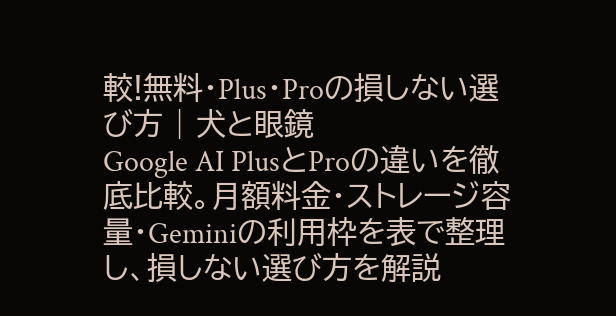較!無料・Plus・Proの損しない選び方 | 犬と眼鏡
Google AI PlusとProの違いを徹底比較。月額料金・ストレージ容量・Geminiの利用枠を表で整理し、損しない選び方を解説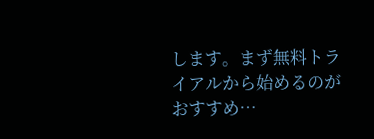します。まず無料トライアルから始めるのがおすすめ…